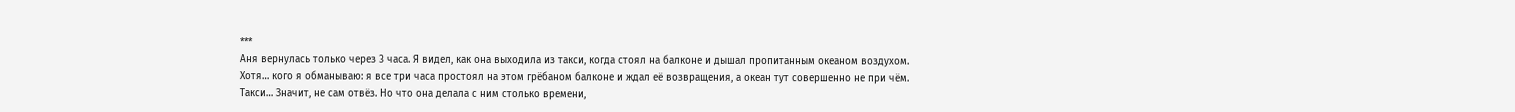***
Аня вернулась только через 3 часа. Я видел, как она выходила из такси, когда стоял на балконе и дышал пропитанным океаном воздухом. Хотя… кого я обманываю: я все три часа простоял на этом грёбаном балконе и ждал её возвращения, а океан тут совершенно не при чём.
Такси… Значит, не сам отвёз. Но что она делала с ним столько времени,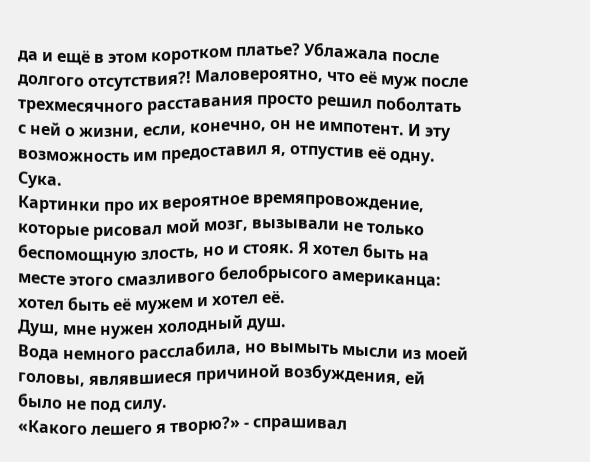да и ещё в этом коротком платье? Ублажала после долгого отсутствия?! Маловероятно, что её муж после трехмесячного расставания просто решил поболтать с ней о жизни, если, конечно, он не импотент. И эту возможность им предоставил я, отпустив её одну. Сука.
Картинки про их вероятное времяпровождение, которые рисовал мой мозг, вызывали не только беспомощную злость, но и стояк. Я хотел быть на месте этого смазливого белобрысого американца: хотел быть её мужем и хотел её.
Душ, мне нужен холодный душ.
Вода немного расслабила, но вымыть мысли из моей головы, являвшиеся причиной возбуждения, ей было не под силу.
«Какого лешего я творю?» - спрашивал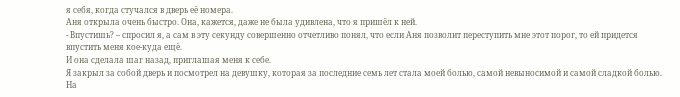я себя, когда стучался в дверь её номера.
Аня открыла очень быстро. Она, кажется, даже не была удивлена, что я пришёл к ней.
- Впустишь? – спросил я, а сам в эту секунду совершенно отчетливо понял, что если Аня позволит переступить мне этот порог, то ей придется впустить меня кое-куда ещё.
И она сделала шаг назад, приглашая меня к себе.
Я закрыл за собой дверь и посмотрел на девушку, которая за последние семь лет стала моей болью, самой невыносимой и самой сладкой болью. На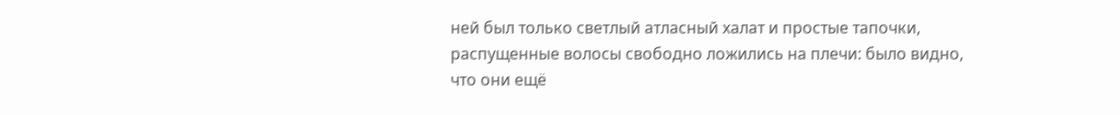ней был только светлый атласный халат и простые тапочки, распущенные волосы свободно ложились на плечи: было видно, что они ещё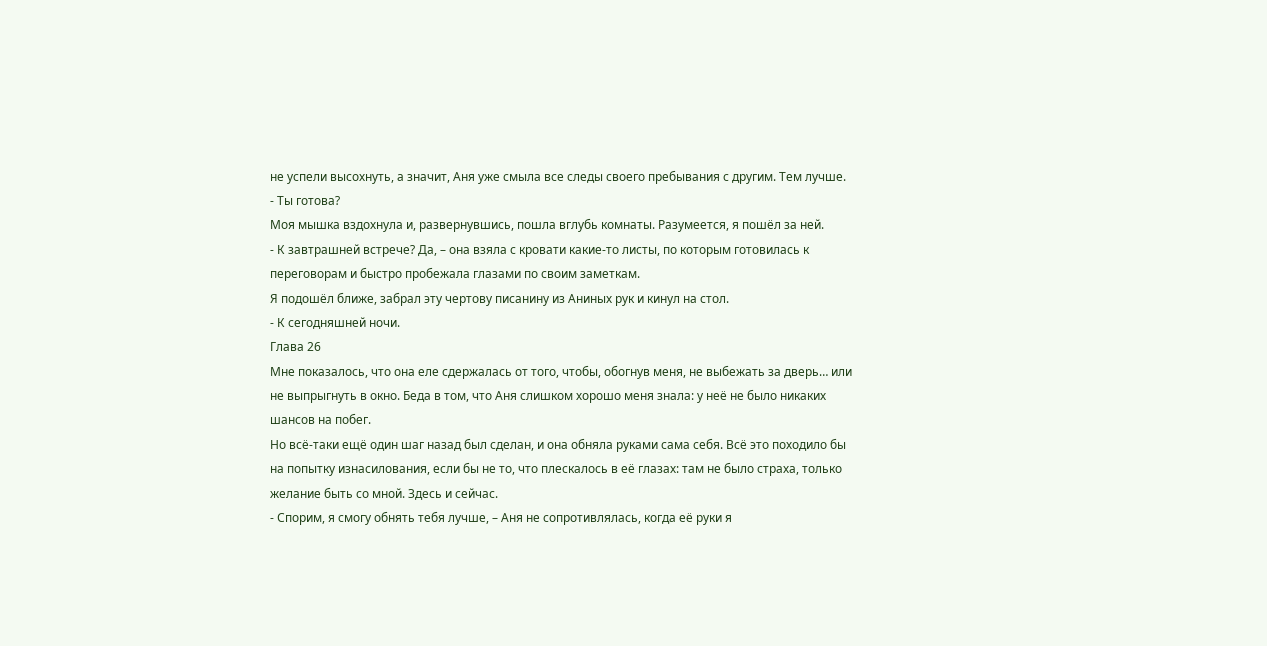не успели высохнуть, а значит, Аня уже смыла все следы своего пребывания с другим. Тем лучше.
- Ты готова?
Моя мышка вздохнула и, развернувшись, пошла вглубь комнаты. Разумеется, я пошёл за ней.
- К завтрашней встрече? Да, – она взяла с кровати какие-то листы, по которым готовилась к переговорам и быстро пробежала глазами по своим заметкам.
Я подошёл ближе, забрал эту чертову писанину из Аниных рук и кинул на стол.
- К сегодняшней ночи.
Глава 26
Мне показалось, что она еле сдержалась от того, чтобы, обогнув меня, не выбежать за дверь… или не выпрыгнуть в окно. Беда в том, что Аня слишком хорошо меня знала: у неё не было никаких шансов на побег.
Но всё-таки ещё один шаг назад был сделан, и она обняла руками сама себя. Всё это походило бы на попытку изнасилования, если бы не то, что плескалось в её глазах: там не было страха, только желание быть со мной. Здесь и сейчас.
- Спорим, я смогу обнять тебя лучше, – Аня не сопротивлялась, когда её руки я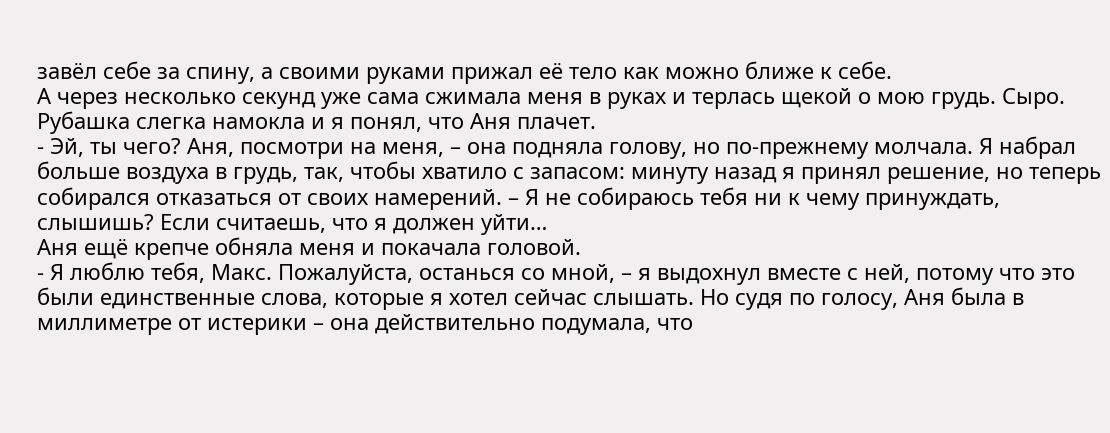завёл себе за спину, а своими руками прижал её тело как можно ближе к себе.
А через несколько секунд уже сама сжимала меня в руках и терлась щекой о мою грудь. Сыро. Рубашка слегка намокла и я понял, что Аня плачет.
- Эй, ты чего? Аня, посмотри на меня, – она подняла голову, но по-прежнему молчала. Я набрал больше воздуха в грудь, так, чтобы хватило с запасом: минуту назад я принял решение, но теперь собирался отказаться от своих намерений. – Я не собираюсь тебя ни к чему принуждать, слышишь? Если считаешь, что я должен уйти…
Аня ещё крепче обняла меня и покачала головой.
- Я люблю тебя, Макс. Пожалуйста, останься со мной, – я выдохнул вместе с ней, потому что это были единственные слова, которые я хотел сейчас слышать. Но судя по голосу, Аня была в миллиметре от истерики – она действительно подумала, что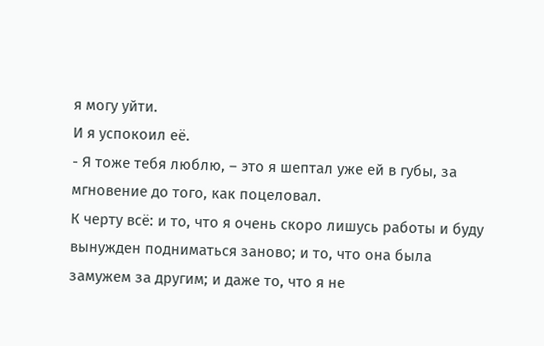я могу уйти.
И я успокоил её.
- Я тоже тебя люблю, – это я шептал уже ей в губы, за мгновение до того, как поцеловал.
К черту всё: и то, что я очень скоро лишусь работы и буду вынужден подниматься заново; и то, что она была замужем за другим; и даже то, что я не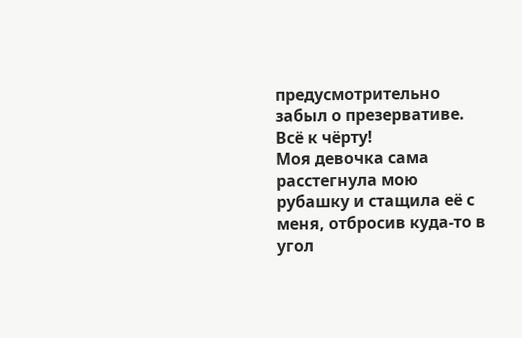предусмотрительно забыл о презервативе. Всё к чёрту!
Моя девочка сама расстегнула мою рубашку и стащила её с меня, отбросив куда-то в угол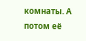комнаты. А потом её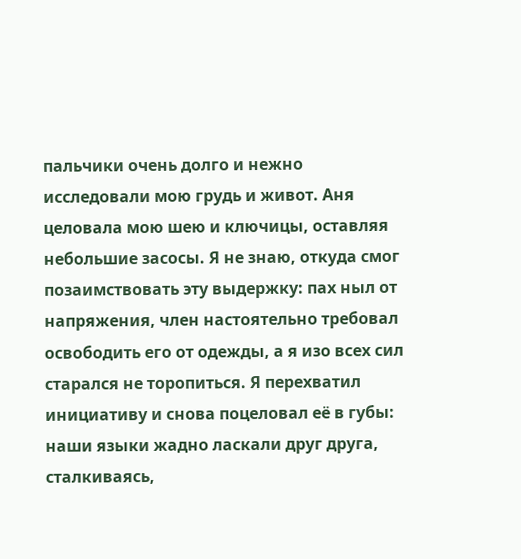пальчики очень долго и нежно исследовали мою грудь и живот. Аня целовала мою шею и ключицы, оставляя небольшие засосы. Я не знаю, откуда смог позаимствовать эту выдержку: пах ныл от напряжения, член настоятельно требовал освободить его от одежды, а я изо всех сил старался не торопиться. Я перехватил инициативу и снова поцеловал её в губы: наши языки жадно ласкали друг друга, сталкиваясь,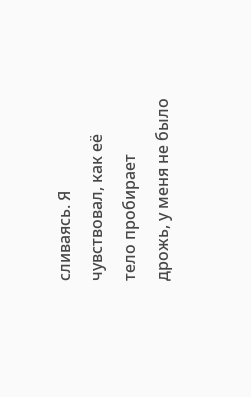сливаясь. Я чувствовал, как её тело пробирает дрожь, у меня не было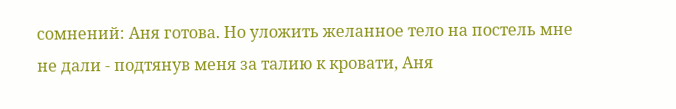сомнений: Аня готова. Но уложить желанное тело на постель мне не дали - подтянув меня за талию к кровати, Аня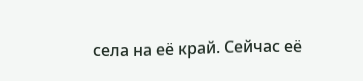села на её край. Сейчас её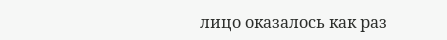лицо оказалось как раз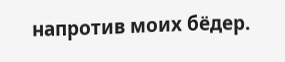напротив моих бёдер.